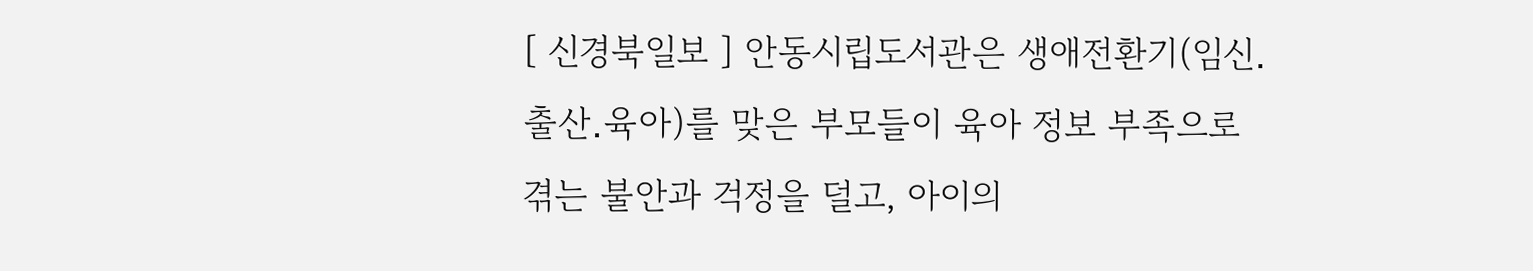[ 신경북일보 ] 안동시립도서관은 생애전환기(임신․출산․육아)를 맞은 부모들이 육아 정보 부족으로 겪는 불안과 걱정을 덜고, 아이의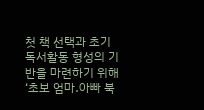첫 책 선택과 초기 독서활동 형성의 기반을 마련하기 위해 ‘초보 엄마․아빠 북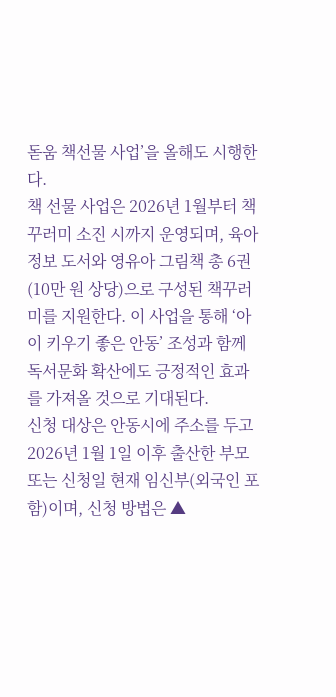돋움 책선물 사업’을 올해도 시행한다.
책 선물 사업은 2026년 1월부터 책꾸러미 소진 시까지 운영되며, 육아정보 도서와 영유아 그림책 총 6권(10만 원 상당)으로 구성된 책꾸러미를 지원한다. 이 사업을 통해 ‘아이 키우기 좋은 안동’ 조성과 함께 독서문화 확산에도 긍정적인 효과를 가져올 것으로 기대된다.
신청 대상은 안동시에 주소를 두고 2026년 1월 1일 이후 출산한 부모 또는 신청일 현재 임신부(외국인 포함)이며, 신청 방법은 ▲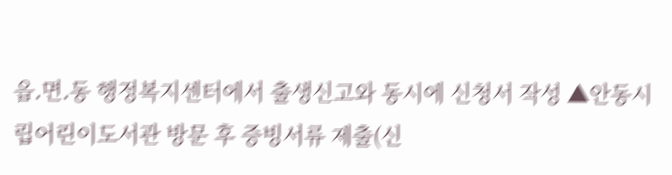읍․면․동 행정복지센터에서 출생신고와 동시에 신청서 작성 ▲안동시립어린이도서관 방문 후 증빙서류 제출(신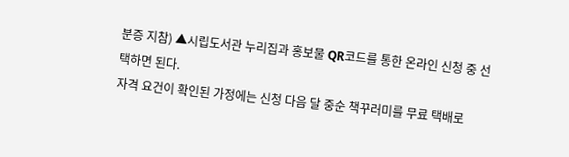분증 지참) ▲시립도서관 누리집과 홍보물 QR코드를 통한 온라인 신청 중 선택하면 된다.
자격 요건이 확인된 가정에는 신청 다음 달 중순 책꾸러미를 무료 택배로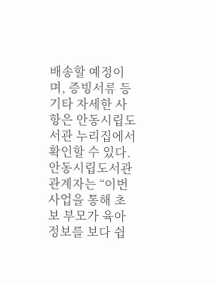배송할 예정이며, 증빙서류 등 기타 자세한 사항은 안동시립도서관 누리집에서 확인할 수 있다.
안동시립도서관 관계자는 “이번 사업을 통해 초보 부모가 육아 정보를 보다 쉽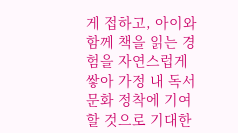게 접하고, 아이와 함께 책을 읽는 경험을 자연스럽게 쌓아 가정 내 독서문화 정착에 기여할 것으로 기대한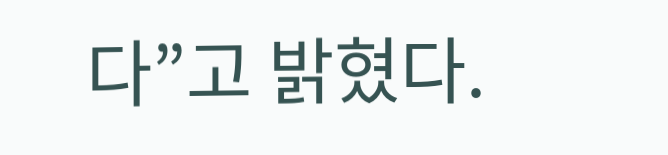다”고 밝혔다.